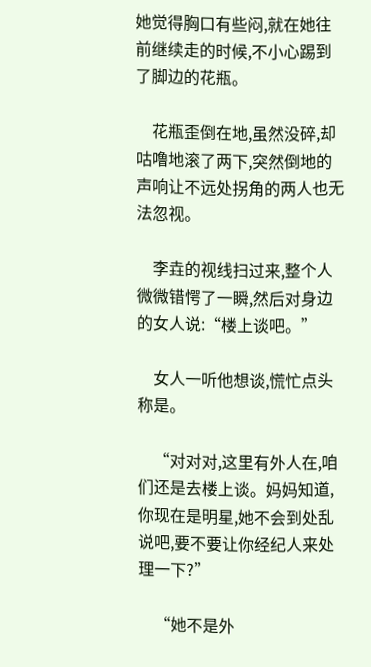她觉得胸口有些闷,就在她往前继续走的时候,不小心踢到了脚边的花瓶。

    花瓶歪倒在地,虽然没碎,却咕噜地滚了两下,突然倒地的声响让不远处拐角的两人也无法忽视。

    李垚的视线扫过来,整个人微微错愕了一瞬,然后对身边的女人说:“楼上谈吧。”

    女人一听他想谈,慌忙点头称是。

    “对对对,这里有外人在,咱们还是去楼上谈。妈妈知道,你现在是明星,她不会到处乱说吧,要不要让你经纪人来处理一下?”

    “她不是外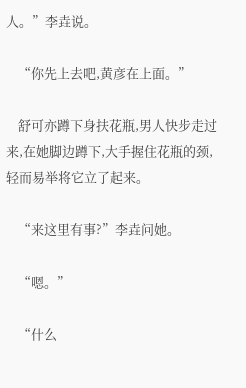人。”李垚说。

    “你先上去吧,黄彦在上面。”

    舒可亦蹲下身扶花瓶,男人快步走过来,在她脚边蹲下,大手握住花瓶的颈,轻而易举将它立了起来。

    “来这里有事?”李垚问她。

    “嗯。”

    “什么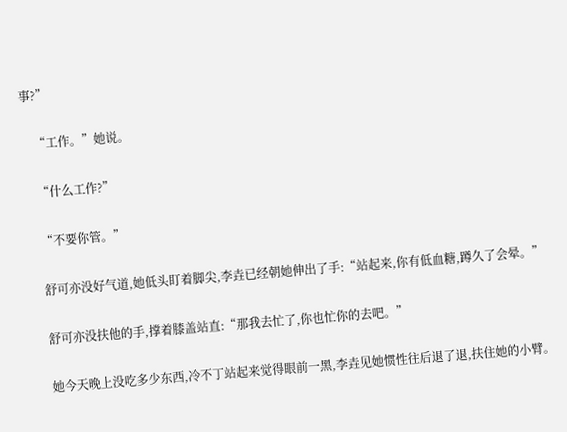事?”

    “工作。”她说。

    “什么工作?”

    “不要你管。”

    舒可亦没好气道,她低头盯着脚尖,李垚已经朝她伸出了手:“站起来,你有低血糖,蹲久了会晕。”

    舒可亦没扶他的手,撑着膝盖站直:“那我去忙了,你也忙你的去吧。”

    她今天晚上没吃多少东西,冷不丁站起来觉得眼前一黑,李垚见她惯性往后退了退,扶住她的小臂。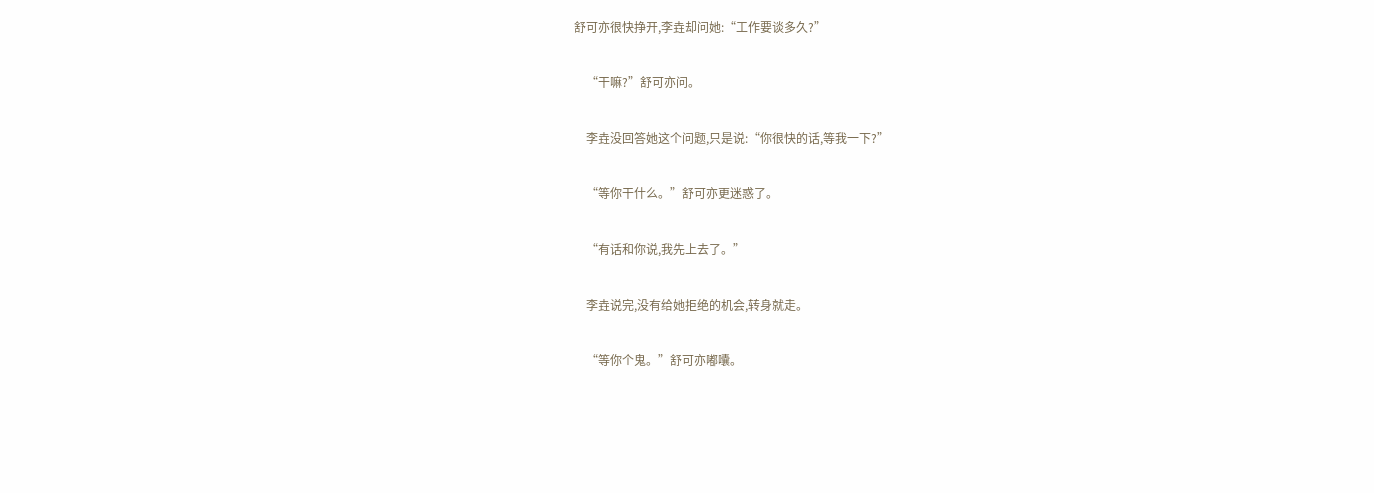舒可亦很快挣开,李垚却问她:“工作要谈多久?”

    “干嘛?”舒可亦问。

    李垚没回答她这个问题,只是说:“你很快的话,等我一下?”

    “等你干什么。”舒可亦更迷惑了。

    “有话和你说,我先上去了。”

    李垚说完,没有给她拒绝的机会,转身就走。

    “等你个鬼。”舒可亦嘟囔。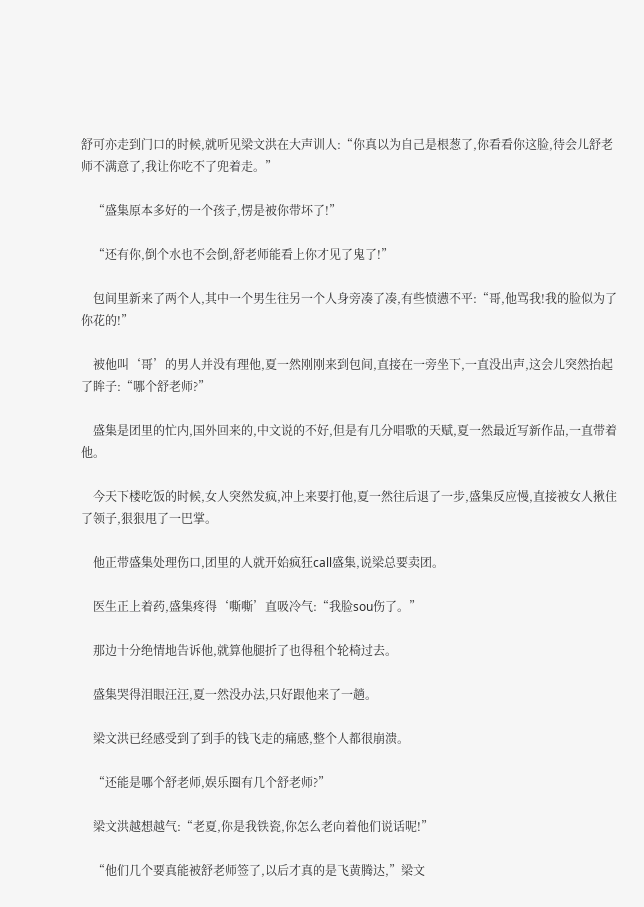舒可亦走到门口的时候,就听见梁文洪在大声训人:“你真以为自己是根葱了,你看看你这脸,待会儿舒老师不满意了,我让你吃不了兜着走。”

    “盛集原本多好的一个孩子,愣是被你带坏了!”

    “还有你,倒个水也不会倒,舒老师能看上你才见了鬼了!”

    包间里新来了两个人,其中一个男生往另一个人身旁凑了凑,有些愤懑不平:“哥,他骂我!我的脸似为了你花的!”

    被他叫‘哥’的男人并没有理他,夏一然刚刚来到包间,直接在一旁坐下,一直没出声,这会儿突然抬起了眸子:“哪个舒老师?”

    盛集是团里的忙内,国外回来的,中文说的不好,但是有几分唱歌的天赋,夏一然最近写新作品,一直带着他。

    今天下楼吃饭的时候,女人突然发疯,冲上来要打他,夏一然往后退了一步,盛集反应慢,直接被女人揪住了领子,狠狠甩了一巴掌。

    他正带盛集处理伤口,团里的人就开始疯狂call盛集,说梁总要卖团。

    医生正上着药,盛集疼得‘嘶嘶’直吸冷气:“我脸sou伤了。”

    那边十分绝情地告诉他,就算他腿折了也得租个轮椅过去。

    盛集哭得泪眼汪汪,夏一然没办法,只好跟他来了一趟。

    梁文洪已经感受到了到手的钱飞走的痛感,整个人都很崩溃。

    “还能是哪个舒老师,娱乐圈有几个舒老师?”

    梁文洪越想越气:“老夏,你是我铁瓷,你怎么老向着他们说话呢!”

    “他们几个要真能被舒老师签了,以后才真的是飞黄腾达,”梁文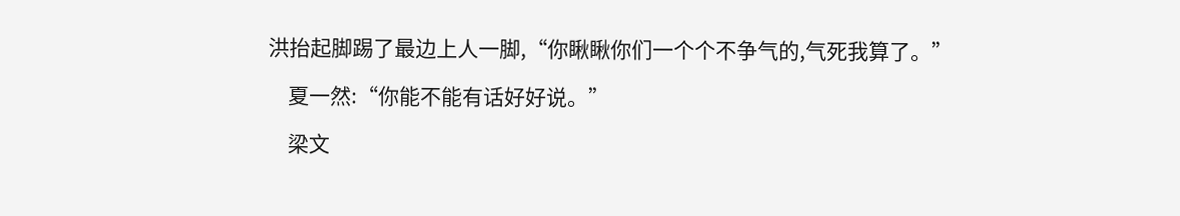洪抬起脚踢了最边上人一脚,“你瞅瞅你们一个个不争气的,气死我算了。”

    夏一然:“你能不能有话好好说。”

    梁文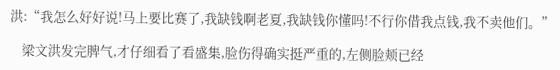洪:“我怎么好好说!马上要比赛了,我缺钱啊老夏,我缺钱你懂吗!不行你借我点钱,我不卖他们。”

    梁文洪发完脾气,才仔细看了看盛集,脸伤得确实挺严重的,左侧脸颊已经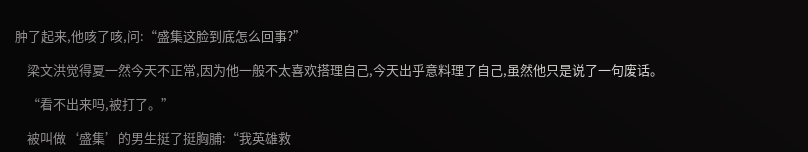肿了起来,他咳了咳,问:“盛集这脸到底怎么回事?”

    梁文洪觉得夏一然今天不正常,因为他一般不太喜欢搭理自己,今天出乎意料理了自己,虽然他只是说了一句废话。

    “看不出来吗,被打了。”

    被叫做‘盛集’的男生挺了挺胸脯:“我英雄救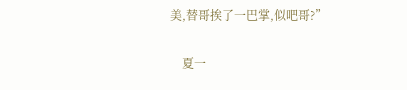美,替哥挨了一巴掌,似吧哥?”

    夏一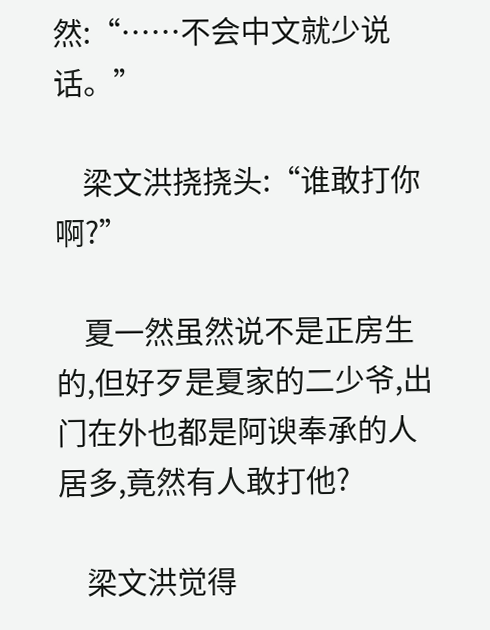然:“……不会中文就少说话。”

    梁文洪挠挠头:“谁敢打你啊?”

    夏一然虽然说不是正房生的,但好歹是夏家的二少爷,出门在外也都是阿谀奉承的人居多,竟然有人敢打他?

    梁文洪觉得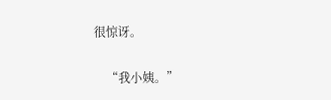很惊讶。

    “我小姨。”